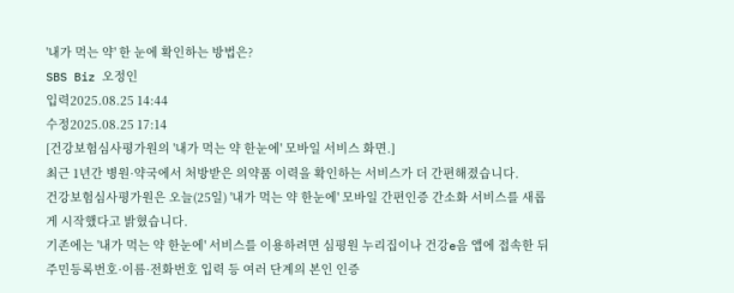'내가 먹는 약' 한 눈에 확인하는 방법은?
SBS Biz 오정인
입력2025.08.25 14:44
수정2025.08.25 17:14
[건강보험심사평가원의 '내가 먹는 약 한눈에' 모바일 서비스 화면.]
최근 1년간 병원·약국에서 처방받은 의약품 이력을 확인하는 서비스가 더 간편해졌습니다.
건강보험심사평가원은 오늘(25일) '내가 먹는 약 한눈에' 모바일 간편인증 간소화 서비스를 새롭게 시작했다고 밝혔습니다.
기존에는 '내가 먹는 약 한눈에' 서비스를 이용하려면 심평원 누리집이나 건강e음 앱에 접속한 뒤 주민등록번호·이름·전화번호 입력 등 여러 단계의 본인 인증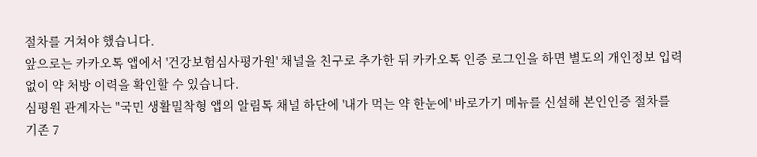절차를 거쳐야 했습니다.
앞으로는 카카오톡 앱에서 '건강보험심사평가원' 채널을 친구로 추가한 뒤 카카오톡 인증 로그인을 하면 별도의 개인정보 입력 없이 약 처방 이력을 확인할 수 있습니다.
심평원 관계자는 "국민 생활밀착형 앱의 알림톡 채널 하단에 '내가 먹는 약 한눈에' 바로가기 메뉴를 신설해 본인인증 절차를 기존 7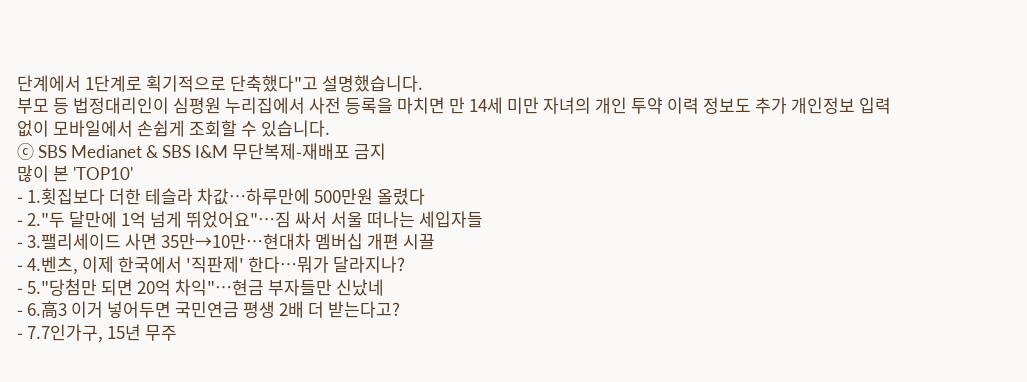단계에서 1단계로 획기적으로 단축했다"고 설명했습니다.
부모 등 법정대리인이 심평원 누리집에서 사전 등록을 마치면 만 14세 미만 자녀의 개인 투약 이력 정보도 추가 개인정보 입력 없이 모바일에서 손쉽게 조회할 수 있습니다.
ⓒ SBS Medianet & SBS I&M 무단복제-재배포 금지
많이 본 'TOP10'
- 1.횟집보다 더한 테슬라 차값…하루만에 500만원 올렸다
- 2."두 달만에 1억 넘게 뛰었어요"…짐 싸서 서울 떠나는 세입자들
- 3.팰리세이드 사면 35만→10만…현대차 멤버십 개편 시끌
- 4.벤츠, 이제 한국에서 '직판제' 한다…뭐가 달라지나?
- 5."당첨만 되면 20억 차익"…현금 부자들만 신났네
- 6.高3 이거 넣어두면 국민연금 평생 2배 더 받는다고?
- 7.7인가구, 15년 무주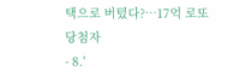택으로 버텼다?…17억 로또 당첨자
- 8.'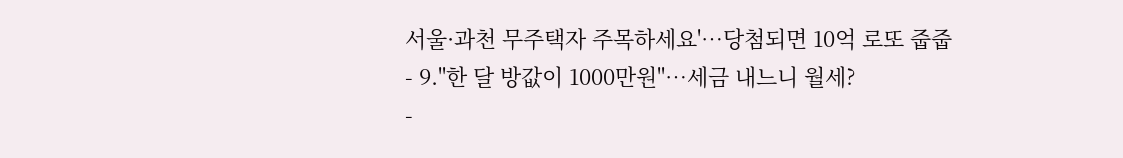서울·과천 무주택자 주목하세요'…당첨되면 10억 로또 줍줍
- 9."한 달 방값이 1000만원"…세금 내느니 월세?
-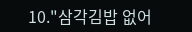10."삼각김밥 없어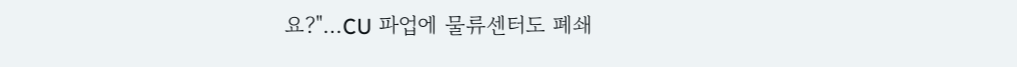요?"…CU 파업에 물류센터도 폐쇄